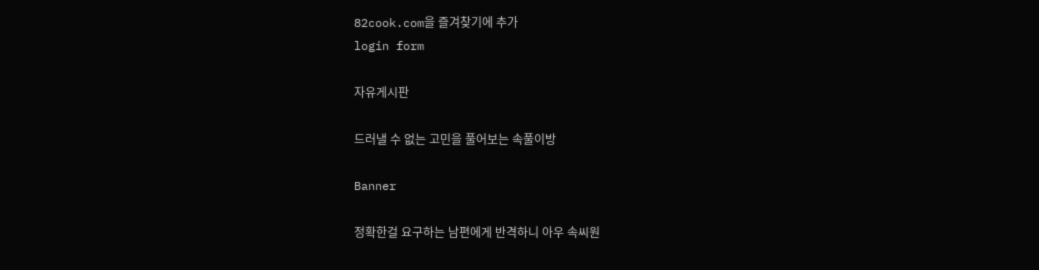82cook.com을 즐겨찾기에 추가
login form

자유게시판

드러낼 수 없는 고민을 풀어보는 속풀이방

Banner

정확한걸 요구하는 남편에게 반격하니 아우 속씨원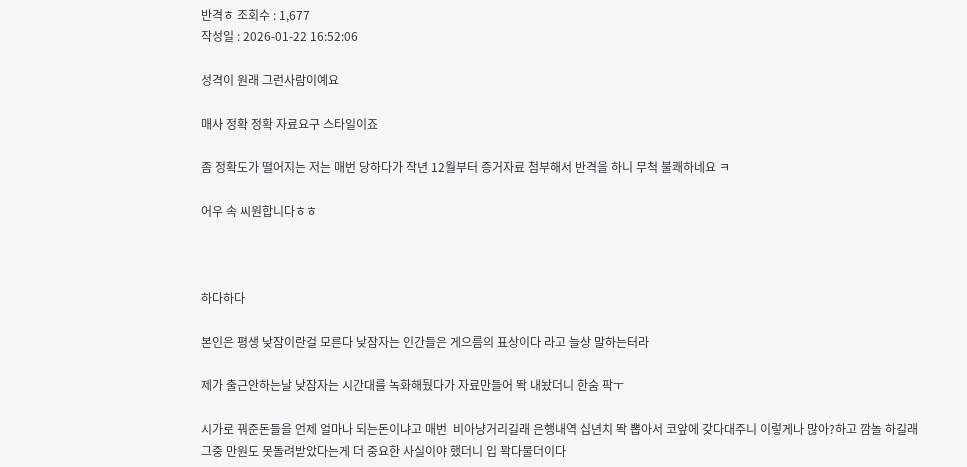반격ㅎ 조회수 : 1,677
작성일 : 2026-01-22 16:52:06

성격이 원래 그런사람이예요

매사 정확 정확 자료요구 스타일이죠

좀 정확도가 떨어지는 저는 매번 당하다가 작년 12월부터 증거자료 첨부해서 반격을 하니 무척 불쾌하네요 ㅋ

어우 속 씨원합니다ㅎㅎ



하다하다

본인은 평생 낮잠이란걸 모른다 낮잠자는 인간들은 게으름의 표상이다 라고 늘상 말하는터라

제가 출근안하는날 낮잠자는 시간대를 녹화해뒀다가 자료만들어 똭 내놨더니 한숨 팍ㅜ

시가로 꿔준돈들을 언제 얼마나 되는돈이냐고 매번  비아냥거리길래 은행내역 십년치 똭 뽑아서 코앞에 갖다대주니 이렇게나 많아?하고 깜놀 하길래 그중 만원도 못돌려받았다는게 더 중요한 사실이야 했더니 입 꽉다물더이다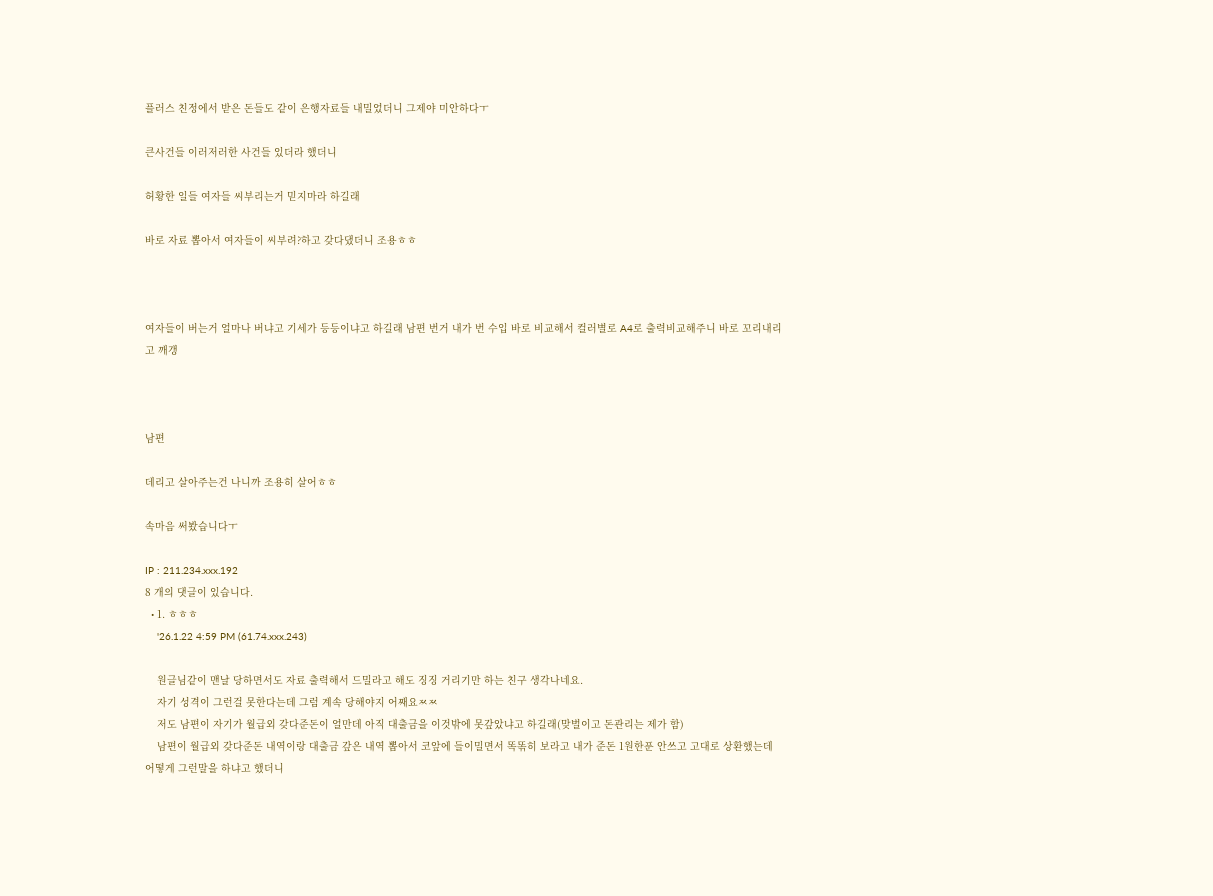플러스 친정에서 받은 돈들도 같이 은행자료들 내밀었더니 그제야 미안하다ㅜ

큰사건들 이러저러한 사건들 있더라 했더니

허황한 일들 여자들 씨부리는거 믿지마라 하길래

바로 자료 뽑아서 여자들이 씨부려?하고 갖다댔더니 조용ㅎㅎ



여자들이 버는거 얼마나 버냐고 기세가 등등이냐고 하길래 남편 번거 내가 번 수입 바로 비교해서 컬러별로 A4로 출력비교해주니 바로 꼬리내리고 깨갱



남편

데리고 살아주는건 나니까 조용히 살어ㅎㅎ

속마음 써봤습니다ㅜ

IP : 211.234.xxx.192
8 개의 댓글이 있습니다.
  • 1. ㅎㅎㅎ
    '26.1.22 4:59 PM (61.74.xxx.243)

    원글님같이 맨날 당하면서도 자료 출력해서 드밀라고 해도 징징 거리기만 하는 친구 생각나네요.
    자기 성격이 그런걸 못한다는데 그럼 계속 당해야지 어째요ㅉㅉ
    저도 남편이 자기가 월급외 갖다준돈이 얼만데 아직 대출금을 이것밖에 못갚았냐고 하길래(맞벌이고 돈관리는 제가 함)
    남편이 월급외 갖다준돈 내역이랑 대출금 갚은 내역 뽑아서 코앞에 들이밀면서 똑똒히 보라고 내가 준돈 1원한푼 안쓰고 고대로 상환했는데 어떻게 그런말을 하냐고 했더니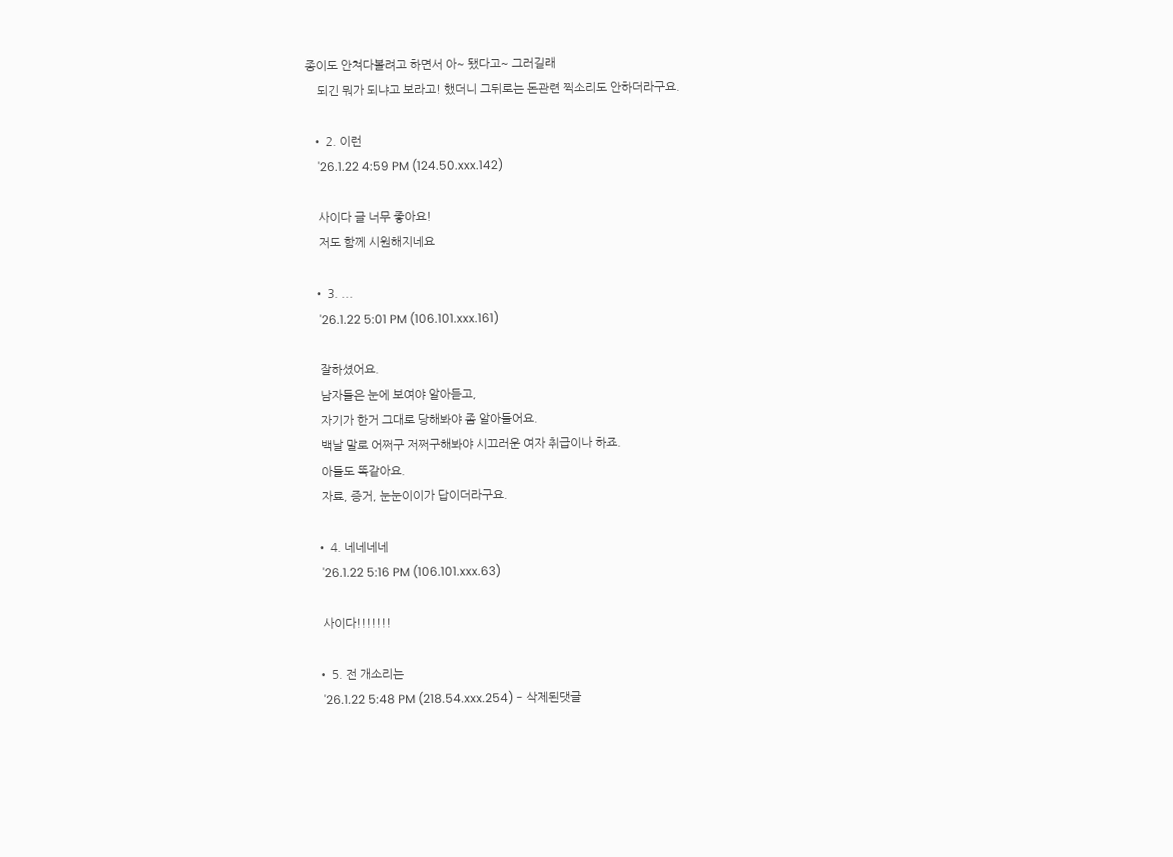종이도 안쳐다볼려고 하면서 아~ 됐다고~ 그러길래
    되긴 뭐가 되냐고 보라고! 했더니 그뒤로는 돈관련 찍소리도 안하더라구요.

  • 2. 이런
    '26.1.22 4:59 PM (124.50.xxx.142)

    사이다 글 너무 좋아요!
    저도 함께 시원해지네요

  • 3. ...
    '26.1.22 5:01 PM (106.101.xxx.161)

    잘하셨어요.
    남자들은 눈에 보여야 알아듣고,
    자기가 한거 그대로 당해봐야 좀 알아들어요.
    백날 말로 어쩌구 저쩌구해봐야 시끄러운 여자 취급이나 하죠.
    아들도 똑같아요.
    자료, 증거, 눈눈이이가 답이더라구요.

  • 4. 네네네네
    '26.1.22 5:16 PM (106.101.xxx.63)

    사이다!!!!!!!

  • 5. 전 개소리는
    '26.1.22 5:48 PM (218.54.xxx.254) - 삭제된댓글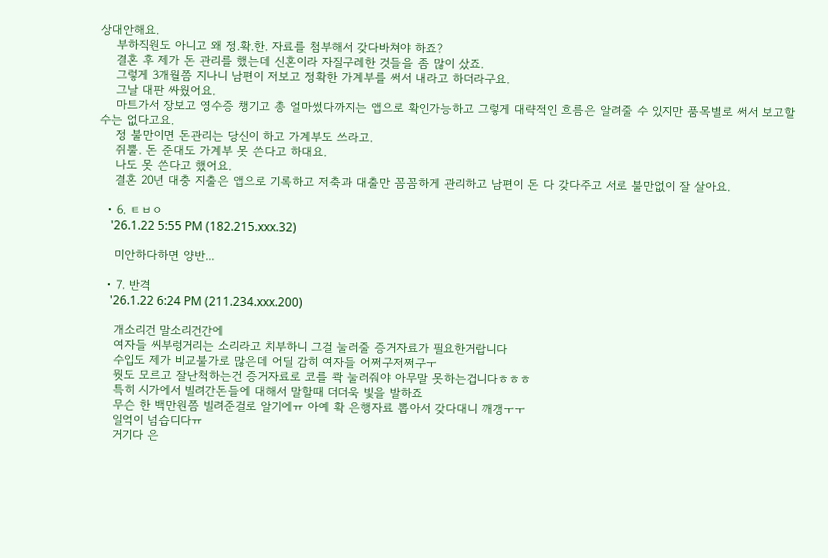상대안해요.
    부하직원도 아니고 왜 정.확.한. 자료를 첨부해서 갖다바쳐야 하죠?
    결혼 후 제가 돈 관리를 했는데 신혼이라 자질구레한 것들을 좀 많이 샀죠.
    그렇게 3개월쯤 지나니 남편이 저보고 정확한 가계부를 써서 내라고 하더라구요.
    그날 대판 싸웠어요.
    마트가서 장보고 영수증 챙기고 총 얼마썼다까지는 앱으로 확인가능하고 그렇게 대략적인 흐름은 알려줄 수 있지만 품목별로 써서 보고할 수는 없다고요.
    정 불만이면 돈관리는 당신이 하고 가계부도 쓰라고.
    쥐뿔. 돈 준대도 가계부 못 쓴다고 하대요.
    나도 못 쓴다고 했어요.
    결혼 20년 대충 지출은 앱으로 기록하고 저축과 대출만 꼼꼼하게 관리하고 남편이 돈 다 갖다주고 서로 불만없이 잘 살아요.

  • 6. ㅌㅂㅇ
    '26.1.22 5:55 PM (182.215.xxx.32)

    미안하다하면 양반...

  • 7. 반격
    '26.1.22 6:24 PM (211.234.xxx.200)

    개소리건 말소리건간에
    여자들 씨부렁거리는 소리라고 치부하니 그걸 눌러줄 증거자료가 필요한거랍니다
    수입도 제가 비교불가로 많은데 어딜 감히 여자들 어쩌구저쩌구ㅜ
    뭣도 모르고 잘난척하는건 증거자료로 코를 콱 눌러줘야 아무말 못하는겁니다ㅎㅎㅎ
    특히 시가에서 빌려간돈들에 대해서 말할때 더더욱 빛을 발하죠
    무슨 한 백만원쯤 빌려준걸로 알기에ㅠ 아예 확 은행자료 뽑아서 갖다대니 깨갱ㅜㅜ
    일억이 넘습디다ㅠ
    거기다 은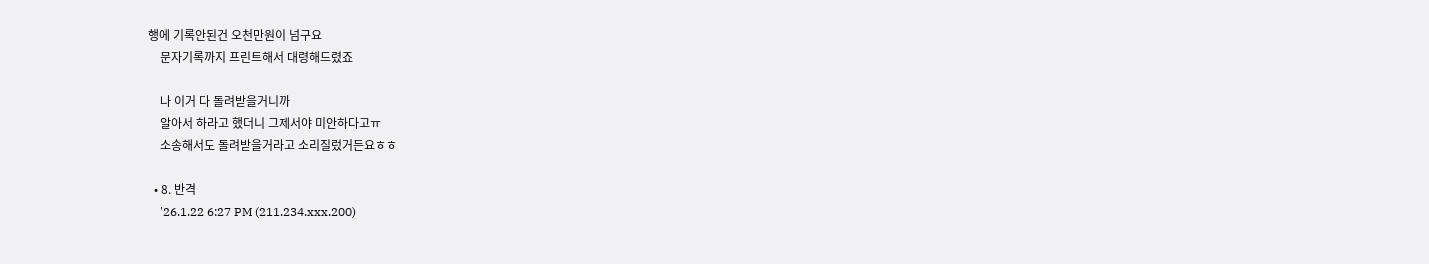행에 기록안된건 오천만원이 넘구요
    문자기록까지 프린트해서 대령해드렸죠

    나 이거 다 돌려받을거니까
    알아서 하라고 했더니 그제서야 미안하다고ㅠ
    소송해서도 돌려받을거라고 소리질렀거든요ㅎㅎ

  • 8. 반격
    '26.1.22 6:27 PM (211.234.xxx.200)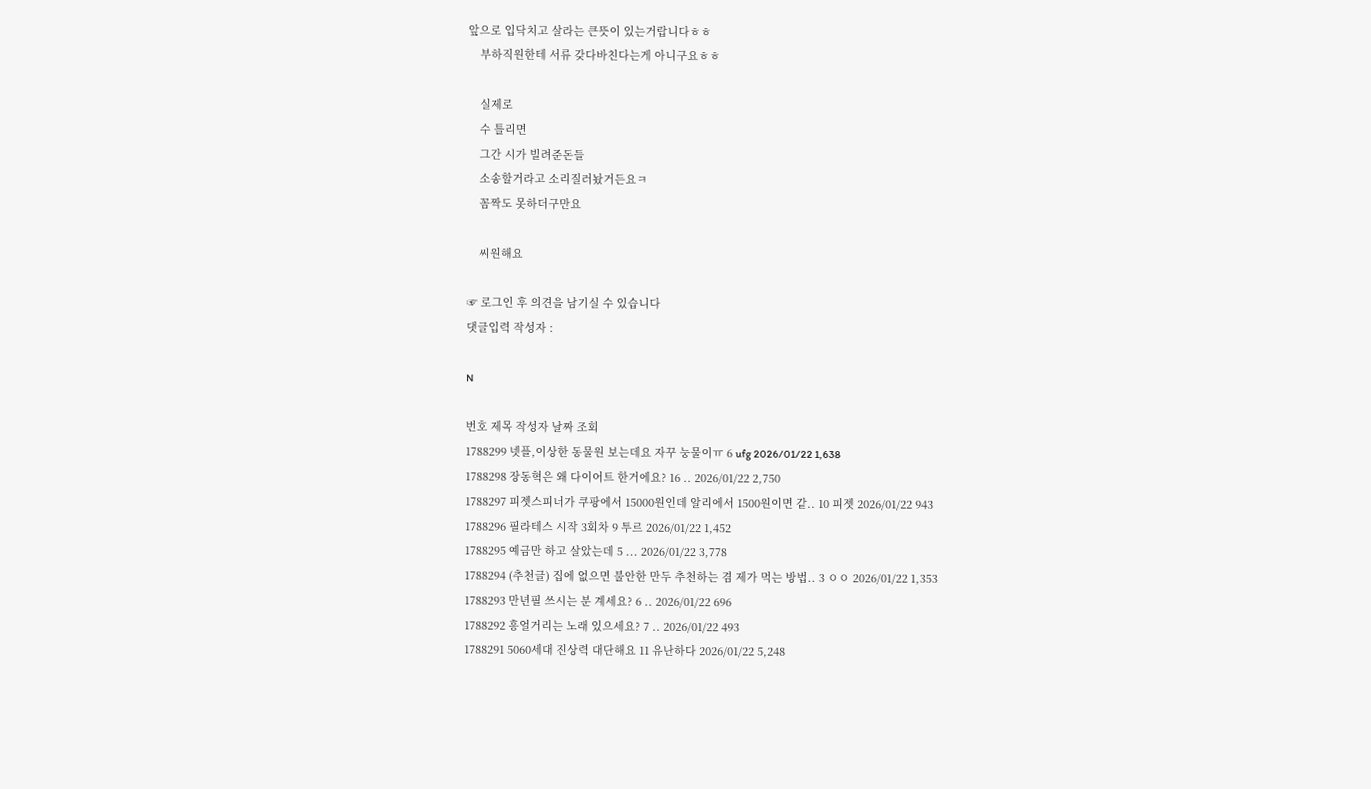앞으로 입닥치고 살라는 큰뜻이 있는거랍니다ㅎㅎ
    부하직원한테 서류 갖다바친다는게 아니구요ㅎㅎ

    실제로
    수 틀리면
    그간 시가 빌려준돈들
    소송할거라고 소리질러놨거든요ㅋ
    꼼짝도 못하더구만요

    씨원해요

☞ 로그인 후 의견을 남기실 수 있습니다
댓글입력 작성자 :

N

번호 제목 작성자 날짜 조회
1788299 넷플,이상한 동물원 보는데요 자꾸 눙물이ㅠ 6 ufg 2026/01/22 1,638
1788298 장동혁은 왜 다이어트 한거에요? 16 .. 2026/01/22 2,750
1788297 피젯스피너가 쿠팡에서 15000원인데 알리에서 1500원이면 같.. 10 피젯 2026/01/22 943
1788296 필라테스 시작 3회차 9 투르 2026/01/22 1,452
1788295 예금만 하고 살았는데 5 ... 2026/01/22 3,778
1788294 (추천글) 집에 없으면 불안한 만두 추천하는 겸 제가 먹는 방법.. 3 ㅇㅇ 2026/01/22 1,353
1788293 만년필 쓰시는 분 계세요? 6 .. 2026/01/22 696
1788292 흥얼거리는 노래 있으세요? 7 .. 2026/01/22 493
1788291 5060세대 진상력 대단해요 11 유난하다 2026/01/22 5,248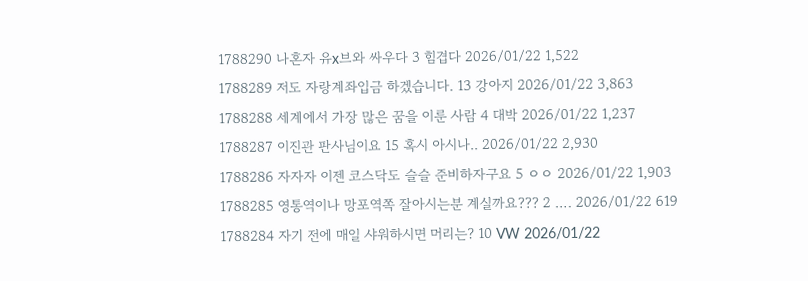1788290 나혼자 유x브와 싸우다 3 힘겹다 2026/01/22 1,522
1788289 저도 자랑계좌입금 하겠습니다. 13 강아지 2026/01/22 3,863
1788288 세계에서 가장 많은 꿈을 이룬 사람 4 대박 2026/01/22 1,237
1788287 이진관 판사님이요 15 혹시 아시나.. 2026/01/22 2,930
1788286 자자자 이젠 코스닥도 슬슬 준비하자구요 5 ㅇㅇ 2026/01/22 1,903
1788285 영통역이나 망포역쪽 잘아시는분 계실까요??? 2 …. 2026/01/22 619
1788284 자기 전에 매일 샤워하시면 머리는? 10 VW 2026/01/22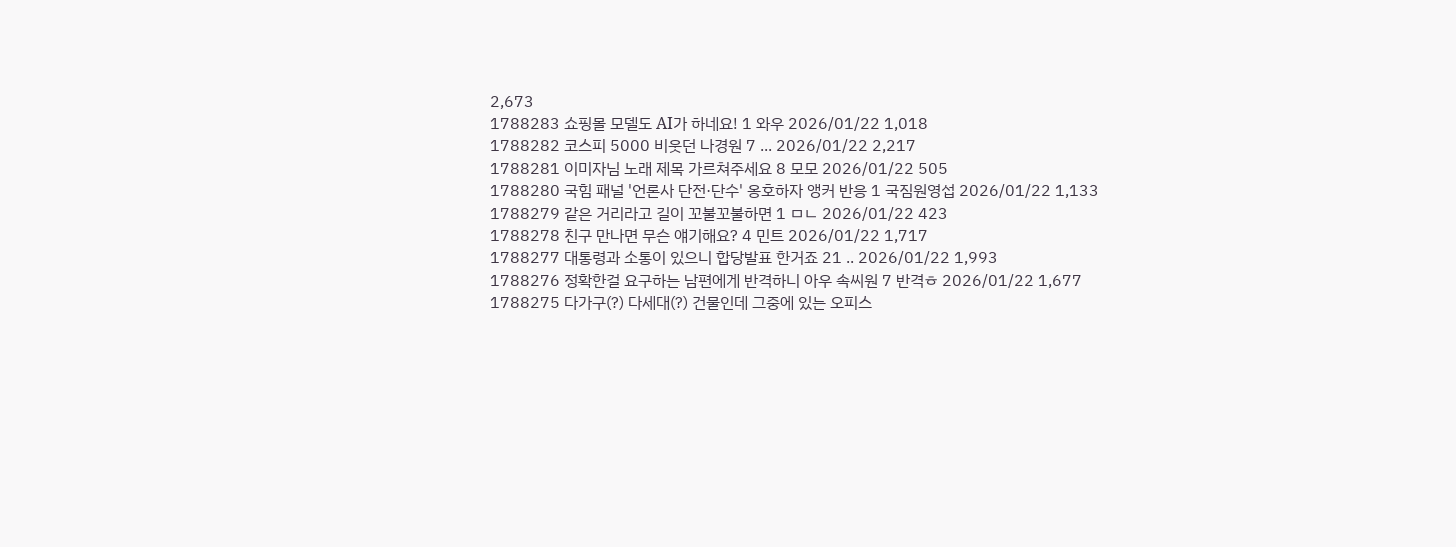2,673
1788283 쇼핑몰 모델도 AI가 하네요! 1 와우 2026/01/22 1,018
1788282 코스피 5000 비웃던 나경원 7 ... 2026/01/22 2,217
1788281 이미자님 노래 제목 가르쳐주세요 8 모모 2026/01/22 505
1788280 국힘 패널 '언론사 단전·단수' 옹호하자 앵커 반응 1 국짐원영섭 2026/01/22 1,133
1788279 같은 거리라고 길이 꼬불꼬불하면 1 ㅁㄴ 2026/01/22 423
1788278 친구 만나면 무슨 얘기해요? 4 민트 2026/01/22 1,717
1788277 대통령과 소통이 있으니 합당발표 한거죠 21 .. 2026/01/22 1,993
1788276 정확한걸 요구하는 남편에게 반격하니 아우 속씨원 7 반격ㅎ 2026/01/22 1,677
1788275 다가구(?) 다세대(?) 건물인데 그중에 있는 오피스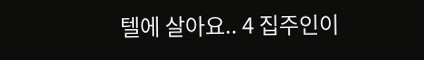텔에 살아요.. 4 집주인이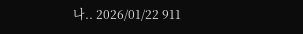나.. 2026/01/22 911